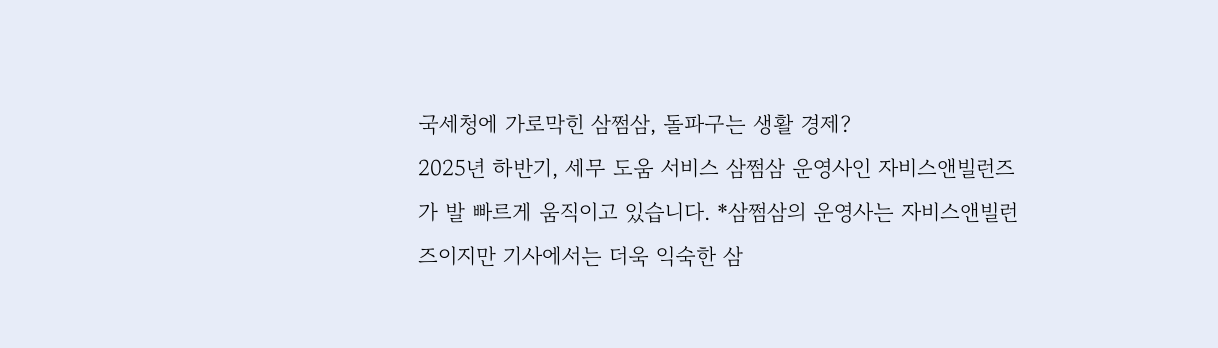국세청에 가로막힌 삼쩜삼, 돌파구는 생활 경제?
2025년 하반기, 세무 도움 서비스 삼쩜삼 운영사인 자비스앤빌런즈가 발 빠르게 움직이고 있습니다. *삼쩜삼의 운영사는 자비스앤빌런즈이지만 기사에서는 더욱 익숙한 삼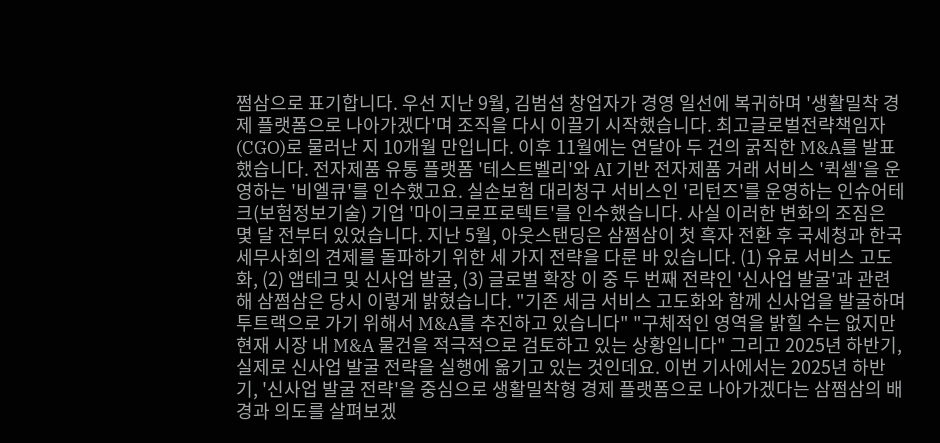쩜삼으로 표기합니다. 우선 지난 9월, 김범섭 창업자가 경영 일선에 복귀하며 '생활밀착 경제 플랫폼으로 나아가겠다'며 조직을 다시 이끌기 시작했습니다. 최고글로벌전략책임자(CGO)로 물러난 지 10개월 만입니다. 이후 11월에는 연달아 두 건의 굵직한 M&A를 발표했습니다. 전자제품 유통 플랫폼 '테스트벨리'와 AI 기반 전자제품 거래 서비스 '퀵셀'을 운영하는 '비엘큐'를 인수했고요. 실손보험 대리청구 서비스인 '리턴즈'를 운영하는 인슈어테크(보험정보기술) 기업 '마이크로프로텍트'를 인수했습니다. 사실 이러한 변화의 조짐은 몇 달 전부터 있었습니다. 지난 5월, 아웃스탠딩은 삼쩜삼이 첫 흑자 전환 후 국세청과 한국세무사회의 견제를 돌파하기 위한 세 가지 전략을 다룬 바 있습니다. (1) 유료 서비스 고도화, (2) 앱테크 및 신사업 발굴, (3) 글로벌 확장 이 중 두 번째 전략인 '신사업 발굴'과 관련해 삼쩜삼은 당시 이렇게 밝혔습니다. "기존 세금 서비스 고도화와 함께 신사업을 발굴하며 투트랙으로 가기 위해서 M&A를 추진하고 있습니다" "구체적인 영역을 밝힐 수는 없지만 현재 시장 내 M&A 물건을 적극적으로 검토하고 있는 상황입니다" 그리고 2025년 하반기, 실제로 신사업 발굴 전략을 실행에 옮기고 있는 것인데요. 이번 기사에서는 2025년 하반기, '신사업 발굴 전략'을 중심으로 생활밀착형 경제 플랫폼으로 나아가겠다는 삼쩜삼의 배경과 의도를 살펴보겠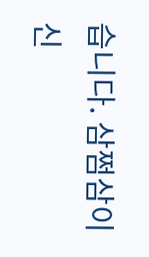습니다. 삼쩜삼이 신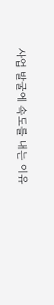사업 발굴에 속도를 내는 이유